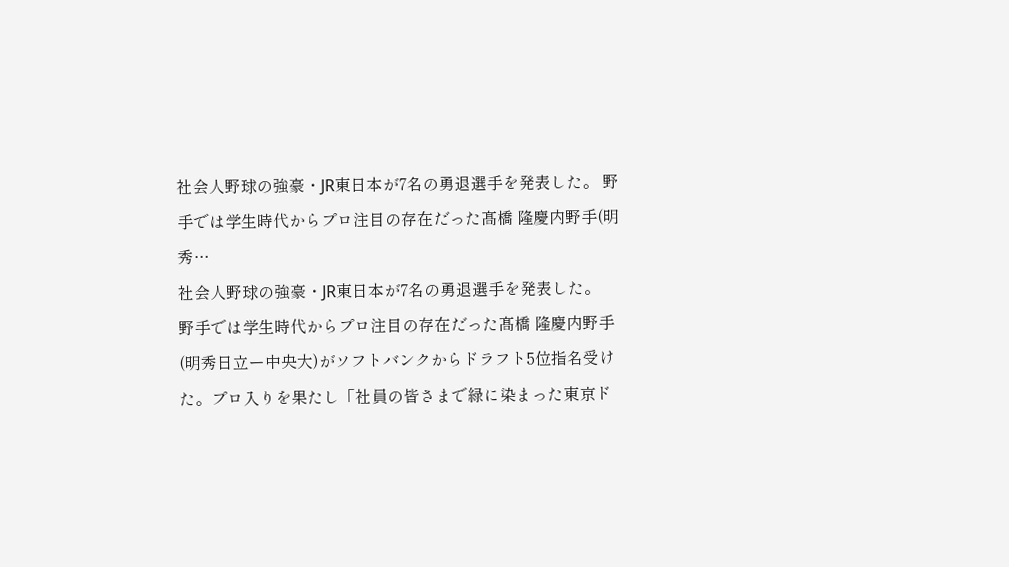社会人野球の強豪・JR東日本が7名の勇退選手を発表した。 野手では学生時代からプロ注目の存在だった髙橋 隆慶内野手(明秀…
社会人野球の強豪・JR東日本が7名の勇退選手を発表した。
野手では学生時代からプロ注目の存在だった髙橋 隆慶内野手(明秀日立ー中央大)がソフトバンクからドラフト5位指名受けた。プロ入りを果たし「社員の皆さまで緑に染まった東京ド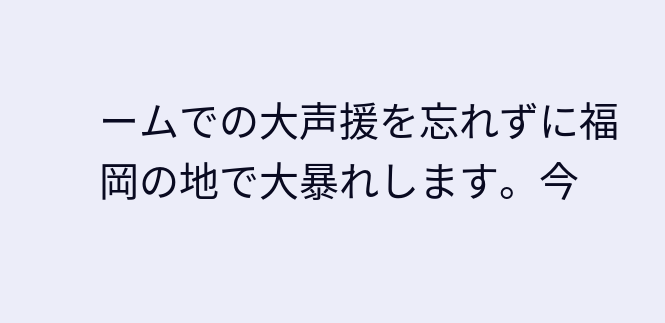ームでの大声援を忘れずに福岡の地で大暴れします。今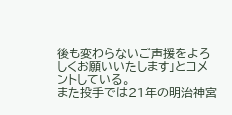後も変わらないご声援をよろしくお願いいたします」とコメントしている。
また投手では21年の明治神宮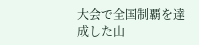大会で全国制覇を達成した山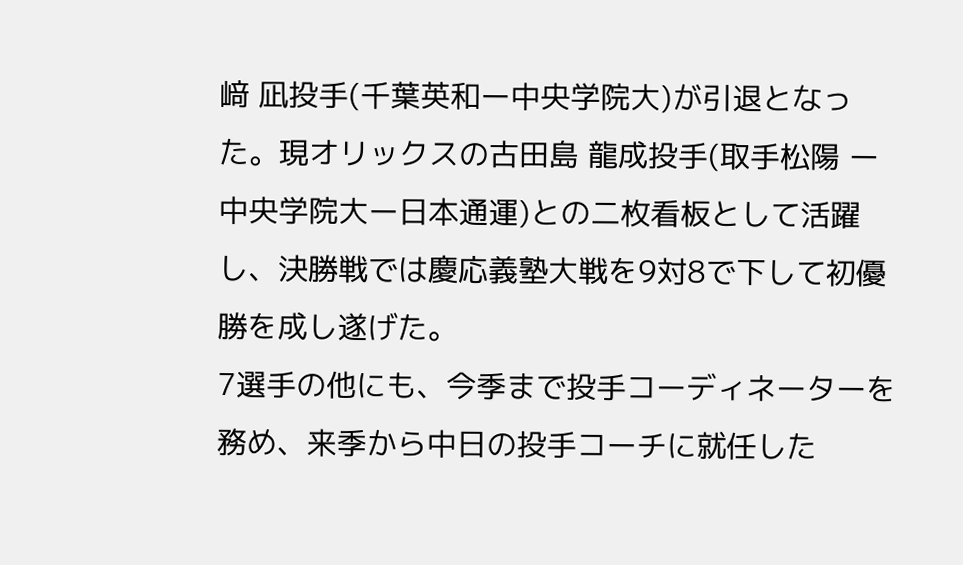﨑 凪投手(千葉英和ー中央学院大)が引退となった。現オリックスの古田島 龍成投手(取手松陽 ー中央学院大ー日本通運)との二枚看板として活躍し、決勝戦では慶応義塾大戦を9対8で下して初優勝を成し遂げた。
7選手の他にも、今季まで投手コーディネーターを務め、来季から中日の投手コーチに就任した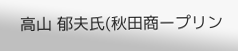高山 郁夫氏(秋田商ープリン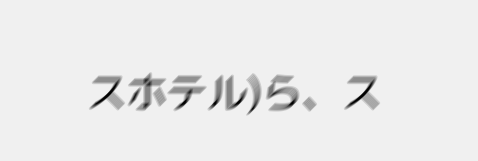スホテル)ら、ス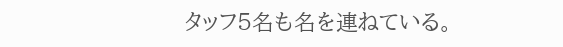タッフ5名も名を連ねている。